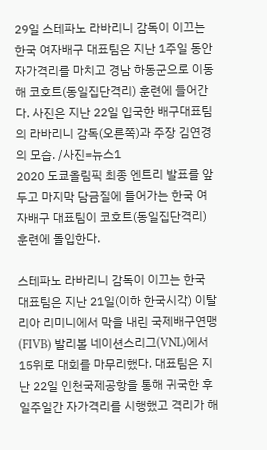29일 스테파노 라바리니 감독이 이끄는 한국 여자배구 대표팀은 지난 1주일 동안 자가격리를 마치고 경남 하동군으로 이동해 코호트(동일집단격리) 훈련에 들어간다. 사진은 지난 22일 입국한 배구대표팀의 라바리니 감독(오른쪽)과 주장 김연경의 모습. /사진=뉴스1
2020 도쿄올림픽 최종 엔트리 발표를 앞두고 마지막 담금질에 들어가는 한국 여자배구 대표팀이 코호트(동일집단격리) 훈련에 돌입한다.

스테파노 라바리니 감독이 이끄는 한국 대표팀은 지난 21일(이하 한국시각) 이탈리아 리미니에서 막을 내린 국제배구연맹(FIVB) 발리볼 네이션스리그(VNL)에서 15위로 대회를 마무리했다. 대표팀은 지난 22일 인천국제공항을 통해 귀국한 후 일주일간 자가격리를 시행했고 격리가 해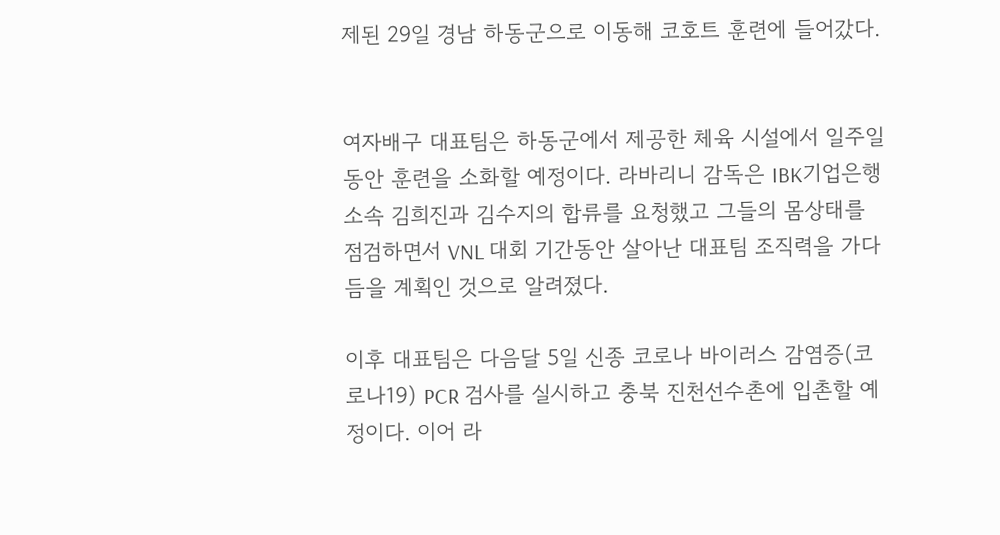제된 29일 경남 하동군으로 이동해 코호트 훈련에 들어갔다.


여자배구 대표팀은 하동군에서 제공한 체육 시설에서 일주일 동안 훈련을 소화할 예정이다. 라바리니 감독은 IBK기업은행 소속 김희진과 김수지의 합류를 요청했고 그들의 몸상태를 점검하면서 VNL 대회 기간동안 살아난 대표팀 조직력을 가다듬을 계획인 것으로 알려졌다.

이후 대표팀은 다음달 5일 신종 코로나 바이러스 감염증(코로나19) PCR 검사를 실시하고 충북 진천선수촌에 입촌할 예정이다. 이어 라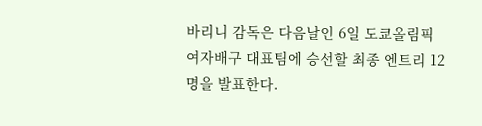바리니 감독은 다음날인 6일 도쿄올림픽 여자배구 대표팀에 승선할 최종 엔트리 12명을 발표한다.